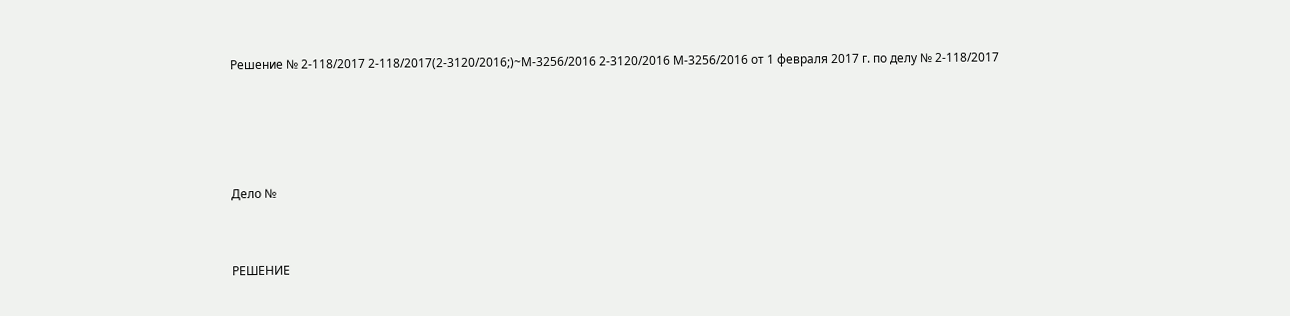Решение № 2-118/2017 2-118/2017(2-3120/2016;)~М-3256/2016 2-3120/2016 М-3256/2016 от 1 февраля 2017 г. по делу № 2-118/2017




Дело №


РЕШЕНИЕ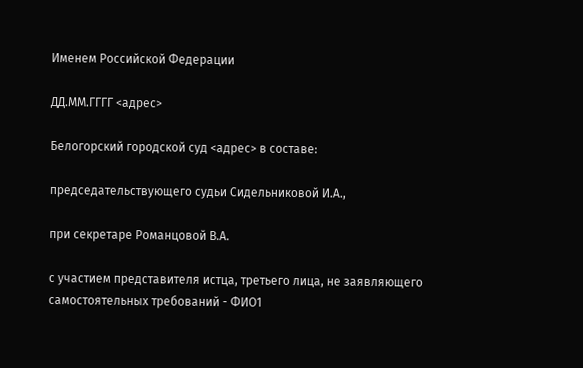Именем Российской Федерации

ДД.ММ.ГГГГ <адрес>

Белогорский городской суд <адрес> в составе:

председательствующего судьи Сидельниковой И.А.,

при секретаре Романцовой В.А.

с участием представителя истца, третьего лица, не заявляющего самостоятельных требований - ФИО1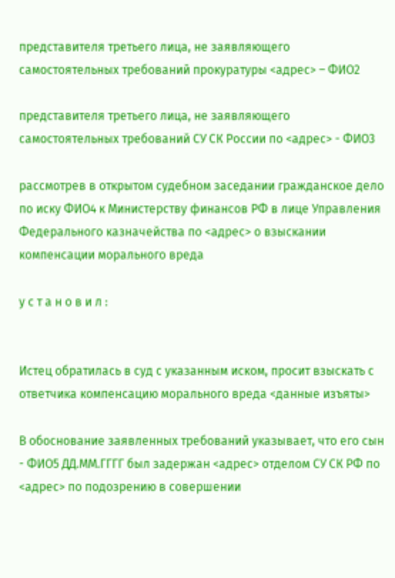представителя третьего лица, не заявляющего самостоятельных требований прокуратуры <адрес> – ФИО2

представителя третьего лица, не заявляющего самостоятельных требований СУ СК России по <адрес> - ФИО3

рассмотрев в открытом судебном заседании гражданское дело по иску ФИО4 к Министерству финансов РФ в лице Управления Федерального казначейства по <адрес> о взыскании компенсации морального вреда

у с т а н о в и л :


Истец обратилась в суд с указанным иском, просит взыскать с ответчика компенсацию морального вреда <данные изъяты>

В обоснование заявленных требований указывает, что его сын - ФИО5 ДД.ММ.ГГГГ был задержан <адрес> отделом СУ СК РФ по <адрес> по подозрению в совершении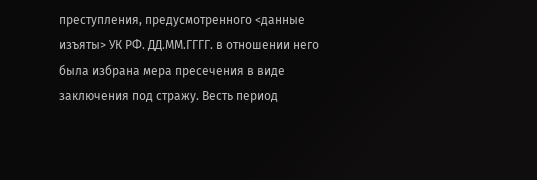преступления, предусмотренного <данные изъяты> УК РФ. ДД.ММ.ГГГГ. в отношении него была избрана мера пресечения в виде заключения под стражу. Весть период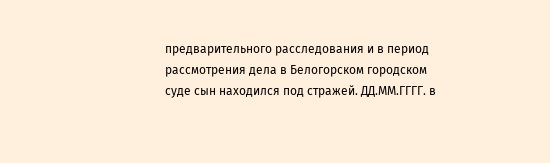предварительного расследования и в период рассмотрения дела в Белогорском городском суде сын находился под стражей. ДД.ММ.ГГГГ. в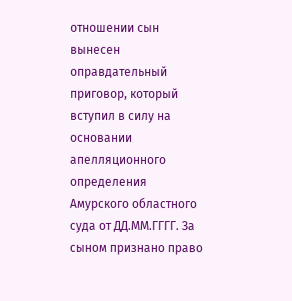отношении сын вынесен оправдательный приговор, который вступил в силу на основании апелляционного определения Амурского областного суда от ДД.ММ.ГГГГ. За сыном признано право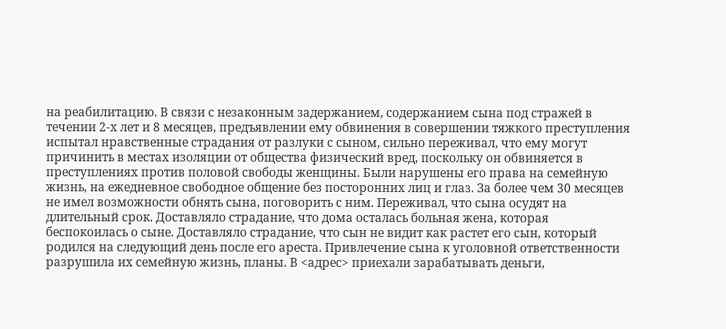на реабилитацию. В связи с незаконным задержанием, содержанием сына под стражей в течении 2-х лет и 8 месяцев, предъявлении ему обвинения в совершении тяжкого преступления испытал нравственные страдания от разлуки с сыном, сильно переживал, что ему могут причинить в местах изоляции от общества физический вред, поскольку он обвиняется в преступлениях против половой свободы женщины. Были нарушены его права на семейную жизнь, на ежедневное свободное общение без посторонних лиц и глаз. За более чем 30 месяцев не имел возможности обнять сына, поговорить с ним. Переживал, что сына осудят на длительный срок. Доставляло страдание, что дома осталась больная жена, которая беспокоилась о сыне. Доставляло страдание, что сын не видит как растет его сын, который родился на следующий день после его ареста. Привлечение сына к уголовной ответственности разрушила их семейную жизнь, планы. В <адрес> приехали зарабатывать деньги,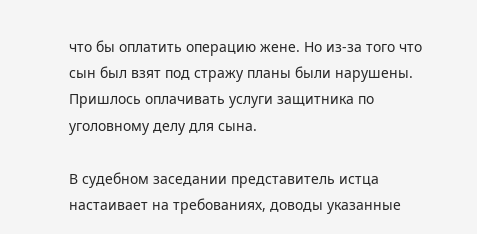что бы оплатить операцию жене. Но из-за того что сын был взят под стражу планы были нарушены. Пришлось оплачивать услуги защитника по уголовному делу для сына.

В судебном заседании представитель истца настаивает на требованиях, доводы указанные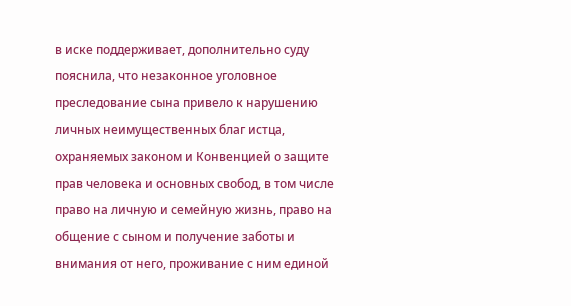в иске поддерживает, дополнительно суду пояснила, что незаконное уголовное преследование сына привело к нарушению личных неимущественных благ истца, охраняемых законом и Конвенцией о защите прав человека и основных свобод, в том числе право на личную и семейную жизнь, право на общение с сыном и получение заботы и внимания от него, проживание с ним единой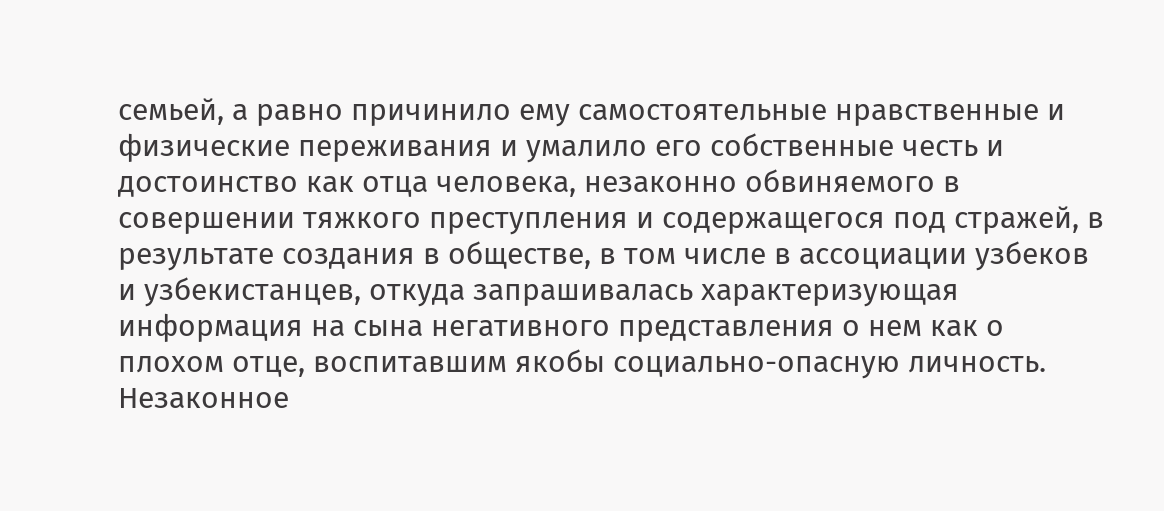семьей, а равно причинило ему самостоятельные нравственные и физические переживания и умалило его собственные честь и достоинство как отца человека, незаконно обвиняемого в совершении тяжкого преступления и содержащегося под стражей, в результате создания в обществе, в том числе в ассоциации узбеков и узбекистанцев, откуда запрашивалась характеризующая информация на сына негативного представления о нем как о плохом отце, воспитавшим якобы социально-опасную личность. Незаконное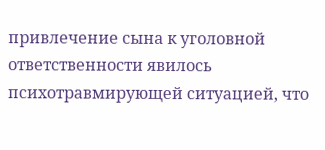привлечение сына к уголовной ответственности явилось психотравмирующей ситуацией, что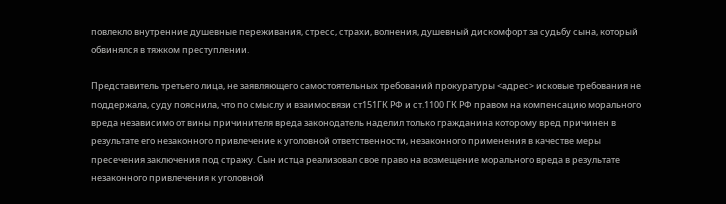повлекло внутренние душевные переживания, стресс, страхи, волнения, душевный дискомфорт за судьбу сына, который обвинялся в тяжком преступлении.

Представитель третьего лица, не заявляющего самостоятельных требований прокуратуры <адрес> исковые требования не поддержала, суду пояснила, что по смыслу и взаимосвязи ст151ГК РФ и ст.1100 ГК РФ правом на компенсацию морального вреда независимо от вины причинителя вреда законодатель наделил только гражданина которому вред причинен в результате его незаконного привлечение к уголовной ответственности, незаконного применения в качестве меры пресечения заключения под стражу. Сын истца реализовал свое право на возмещение морального вреда в результате незаконного привлечения к уголовной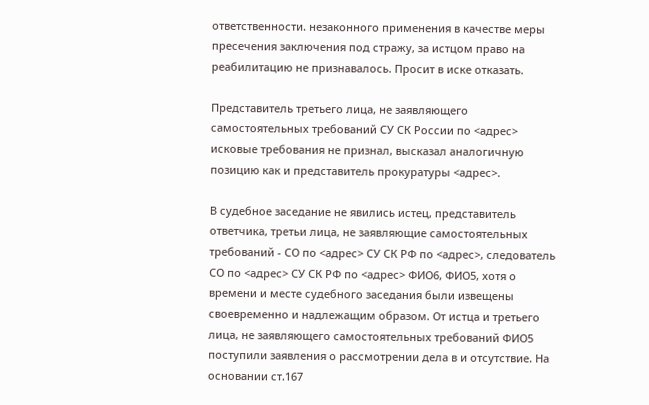ответственности. незаконного применения в качестве меры пресечения заключения под стражу, за истцом право на реабилитацию не признавалось. Просит в иске отказать.

Представитель третьего лица, не заявляющего самостоятельных требований СУ СК России по <адрес> исковые требования не признал, высказал аналогичную позицию как и представитель прокуратуры <адрес>.

В судебное заседание не явились истец, представитель ответчика, третьи лица, не заявляющие самостоятельных требований - СО по <адрес> СУ СК РФ по <адрес>, следователь СО по <адрес> СУ СК РФ по <адрес> ФИО6, ФИО5, хотя о времени и месте судебного заседания были извещены своевременно и надлежащим образом. От истца и третьего лица, не заявляющего самостоятельных требований ФИО5 поступили заявления о рассмотрении дела в и отсутствие. На основании ст.167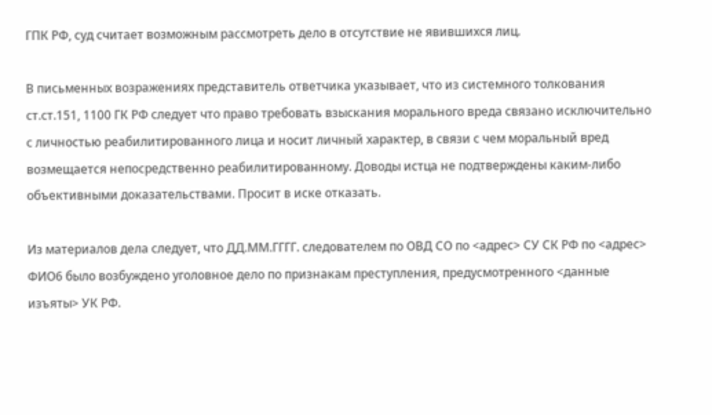ГПК РФ, суд считает возможным рассмотреть дело в отсутствие не явившихся лиц.

В письменных возражениях представитель ответчика указывает, что из системного толкования ст.ст.151, 1100 ГК РФ следует что право требовать взыскания морального вреда связано исключительно с личностью реабилитированного лица и носит личный характер, в связи с чем моральный вред возмещается непосредственно реабилитированному. Доводы истца не подтверждены каким-либо объективными доказательствами. Просит в иске отказать.

Из материалов дела следует, что ДД.ММ.ГГГГ. следователем по ОВД СО по <адрес> СУ СК РФ по <адрес> ФИО6 было возбуждено уголовное дело по признакам преступления, предусмотренного <данные изъяты> УК РФ.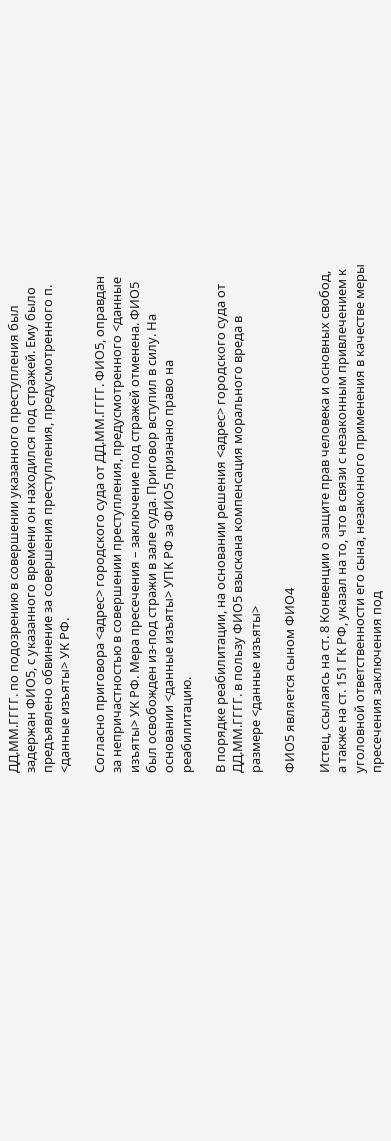ДД.ММ.ГГГГ. по подозрению в совершении указанного преступления был задержан ФИО5, с указанного времени он находился под стражей. Ему было предъявлено обвинение за совершения преступления, предусмотренного п. <данные изъяты> УК РФ.

Согласно приговора <адрес> городского суда от ДД.ММ.ГГГГ. ФИО5, оправдан за непричастностью в совершении преступления, предусмотренного <данные изъяты> УК РФ. Мера пресечения – заключение под стражей отменена. ФИО5 был освобожден из-под стражи в зале суда. Приговор вступил в силу. На основании <данные изъяты> УПК РФ за ФИО5 признано право на реабилитацию.

В порядке реабилитации, на основании решения <адрес> городского суда от ДД.ММ.ГГГГ. в пользу ФИО5 взыскана компенсация морального вреда в размере <данные изъяты>

ФИО5 является сыном ФИО4

Истец, ссылаясь на ст. 8 Конвенции о защите прав человека и основных свобод, а также на ст. 151 ГК РФ, указал на то, что в связи с незаконным привлечением к уголовной ответственности его сына, незаконного применения в качестве меры пресечения заключения под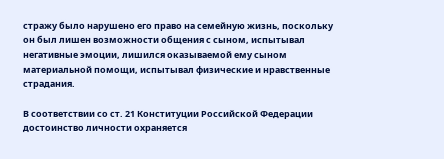стражу было нарушено его право на семейную жизнь, поскольку он был лишен возможности общения с сыном, испытывал негативные эмоции, лишился оказываемой ему сыном материальной помощи, испытывал физические и нравственные страдания.

В соответствии со ст. 21 Конституции Российской Федерации достоинство личности охраняется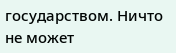государством. Ничто не может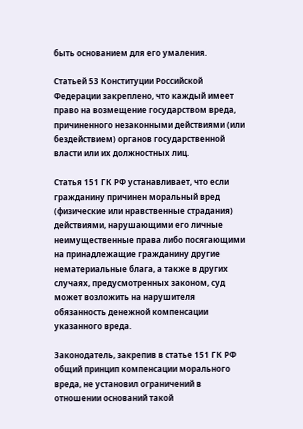быть основанием для его умаления.

Статьей 53 Конституции Российской Федерации закреплено, что каждый имеет право на возмещение государством вреда, причиненного незаконными действиями (или бездействием) органов государственной власти или их должностных лиц.

Статья 151 ГК РФ устанавливает, что если гражданину причинен моральный вред (физические или нравственные страдания) действиями, нарушающими его личные неимущественные права либо посягающими на принадлежащие гражданину другие нематериальные блага, а также в других случаях, предусмотренных законом, суд может возложить на нарушителя обязанность денежной компенсации указанного вреда.

Законодатель, закрепив в статье 151 ГК РФ общий принцип компенсации морального вреда, не установил ограничений в отношении оснований такой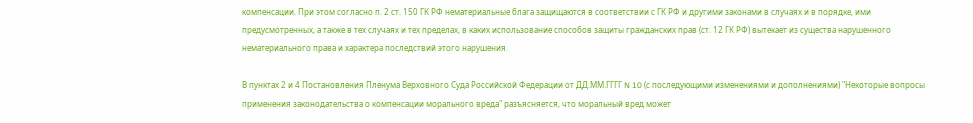компенсации. При этом согласно п. 2 ст. 150 ГК РФ нематериальные блага защищаются в соответствии с ГК РФ и другими законами в случаях и в порядке, ими предусмотренных, а также в тех случаях и тех пределах, в каких использование способов защиты гражданских прав (ст. 12 ГК РФ) вытекает из существа нарушенного нематериального права и характера последствий этого нарушения.

В пунктах 2 и 4 Постановления Пленума Верховного Суда Российской Федерации от ДД.ММ.ГГГГ N 10 (с последующими изменениями и дополнениями) "Некоторые вопросы применения законодательства о компенсации морального вреда" разъясняется, что моральный вред может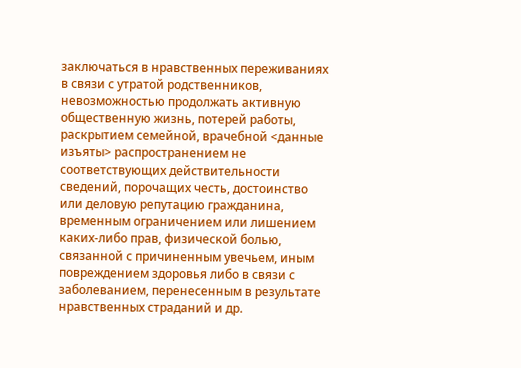заключаться в нравственных переживаниях в связи с утратой родственников, невозможностью продолжать активную общественную жизнь, потерей работы, раскрытием семейной, врачебной <данные изъяты> распространением не соответствующих действительности сведений, порочащих честь, достоинство или деловую репутацию гражданина, временным ограничением или лишением каких-либо прав, физической болью, связанной с причиненным увечьем, иным повреждением здоровья либо в связи с заболеванием, перенесенным в результате нравственных страданий и др.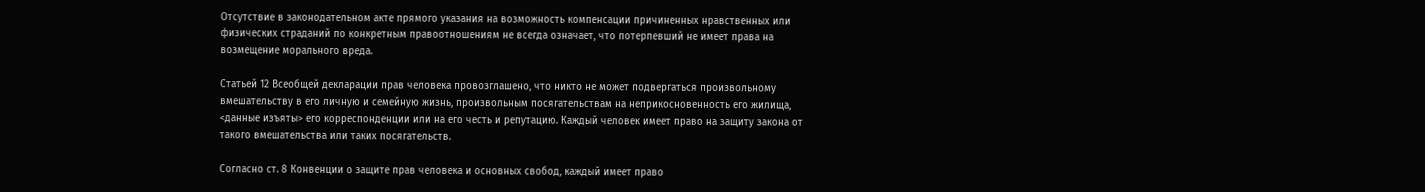Отсутствие в законодательном акте прямого указания на возможность компенсации причиненных нравственных или физических страданий по конкретным правоотношениям не всегда означает, что потерпевший не имеет права на возмещение морального вреда.

Статьей 12 Всеобщей декларации прав человека провозглашено, что никто не может подвергаться произвольному вмешательству в его личную и семейную жизнь, произвольным посягательствам на неприкосновенность его жилища, <данные изъяты> его корреспонденции или на его честь и репутацию. Каждый человек имеет право на защиту закона от такого вмешательства или таких посягательств.

Согласно ст. 8 Конвенции о защите прав человека и основных свобод, каждый имеет право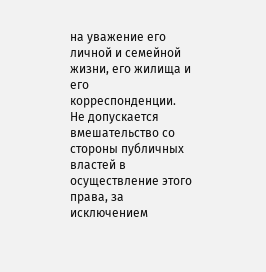на уважение его личной и семейной жизни, его жилища и его корреспонденции. Не допускается вмешательство со стороны публичных властей в осуществление этого права, за исключением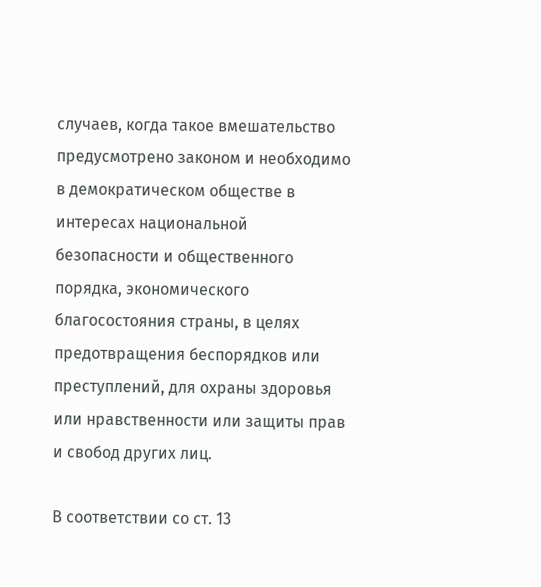случаев, когда такое вмешательство предусмотрено законом и необходимо в демократическом обществе в интересах национальной безопасности и общественного порядка, экономического благосостояния страны, в целях предотвращения беспорядков или преступлений, для охраны здоровья или нравственности или защиты прав и свобод других лиц.

В соответствии со ст. 13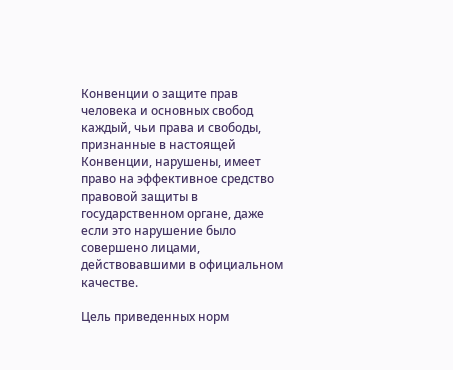Конвенции о защите прав человека и основных свобод каждый, чьи права и свободы, признанные в настоящей Конвенции, нарушены, имеет право на эффективное средство правовой защиты в государственном органе, даже если это нарушение было совершено лицами, действовавшими в официальном качестве.

Цель приведенных норм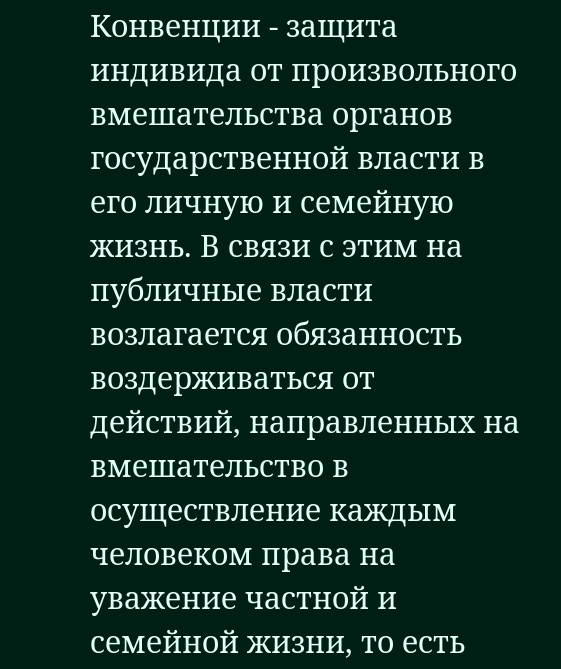Конвенции - защита индивида от произвольного вмешательства органов государственной власти в его личную и семейную жизнь. В связи с этим на публичные власти возлагается обязанность воздерживаться от действий, направленных на вмешательство в осуществление каждым человеком права на уважение частной и семейной жизни, то есть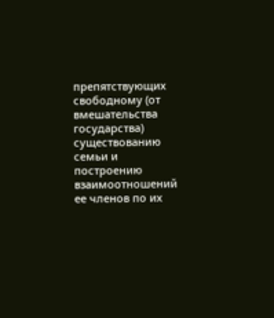препятствующих свободному (от вмешательства государства) существованию семьи и построению взаимоотношений ее членов по их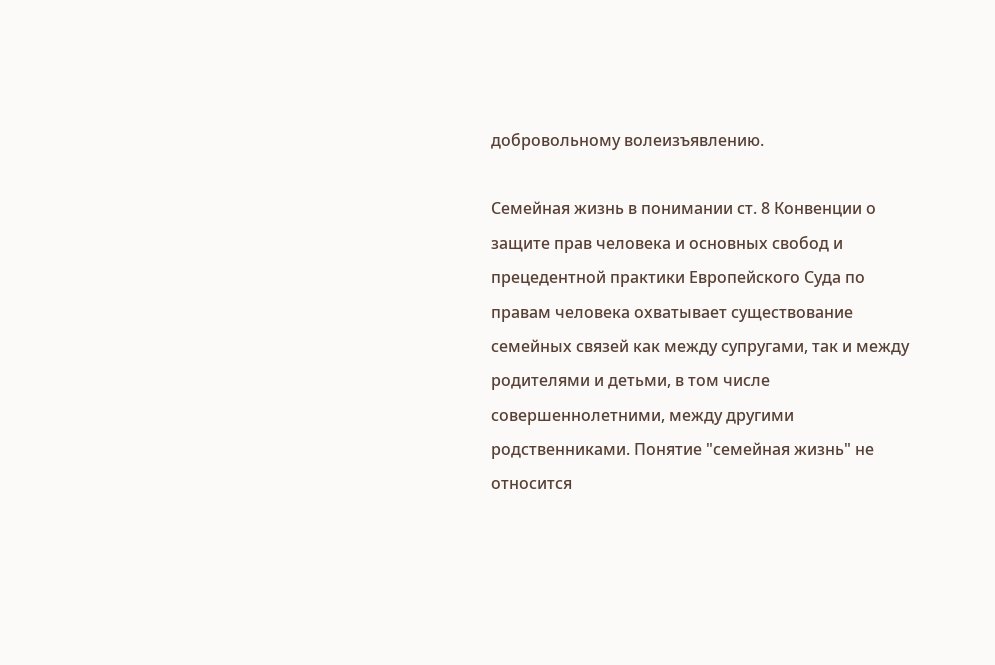добровольному волеизъявлению.

Семейная жизнь в понимании ст. 8 Конвенции о защите прав человека и основных свобод и прецедентной практики Европейского Суда по правам человека охватывает существование семейных связей как между супругами, так и между родителями и детьми, в том числе совершеннолетними, между другими родственниками. Понятие "семейная жизнь" не относится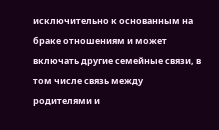исключительно к основанным на браке отношениям и может включать другие семейные связи, в том числе связь между родителями и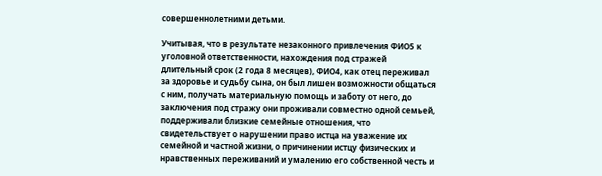совершеннолетними детьми.

Учитывая, что в результате незаконного привлечения ФИО5 к уголовной ответственности, нахождения под стражей длительный срок (2 года 8 месяцев), ФИО4, как отец переживал за здоровье и судьбу сына, он был лишен возможности общаться с ним, получать материальную помощь и заботу от него, до заключения под стражу они проживали совместно одной семьей, поддерживали близкие семейные отношения, что свидетельствует о нарушении право истца на уважение их семейной и частной жизни, о причинении истцу физических и нравственных переживаний и умалению его собственной честь и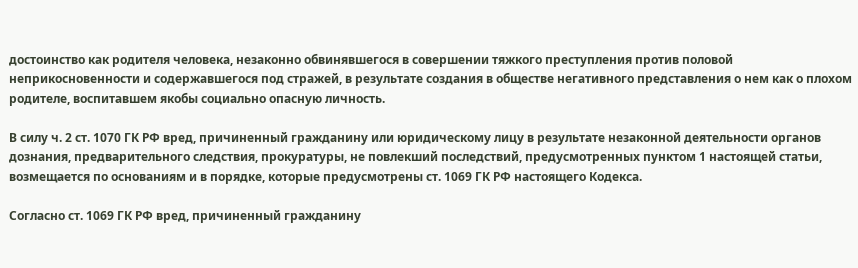достоинство как родителя человека, незаконно обвинявшегося в совершении тяжкого преступления против половой неприкосновенности и содержавшегося под стражей, в результате создания в обществе негативного представления о нем как о плохом родителе, воспитавшем якобы социально опасную личность.

В силу ч. 2 ст. 1070 ГК РФ вред, причиненный гражданину или юридическому лицу в результате незаконной деятельности органов дознания, предварительного следствия, прокуратуры, не повлекший последствий, предусмотренных пунктом 1 настоящей статьи, возмещается по основаниям и в порядке, которые предусмотрены ст. 1069 ГК РФ настоящего Кодекса.

Согласно ст. 1069 ГК РФ вред, причиненный гражданину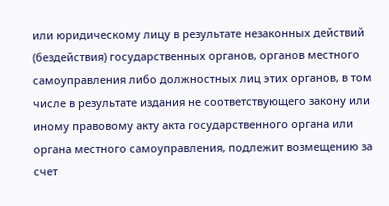или юридическому лицу в результате незаконных действий (бездействия) государственных органов, органов местного самоуправления либо должностных лиц этих органов, в том числе в результате издания не соответствующего закону или иному правовому акту акта государственного органа или органа местного самоуправления, подлежит возмещению за счет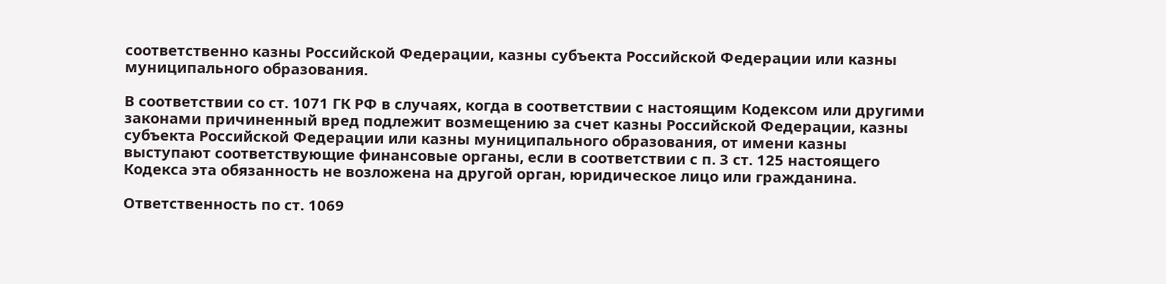соответственно казны Российской Федерации, казны субъекта Российской Федерации или казны муниципального образования.

В соответствии со ст. 1071 ГК РФ в случаях, когда в соответствии с настоящим Кодексом или другими законами причиненный вред подлежит возмещению за счет казны Российской Федерации, казны субъекта Российской Федерации или казны муниципального образования, от имени казны выступают соответствующие финансовые органы, если в соответствии с п. 3 ст. 125 настоящего Кодекса эта обязанность не возложена на другой орган, юридическое лицо или гражданина.

Ответственность по ст. 1069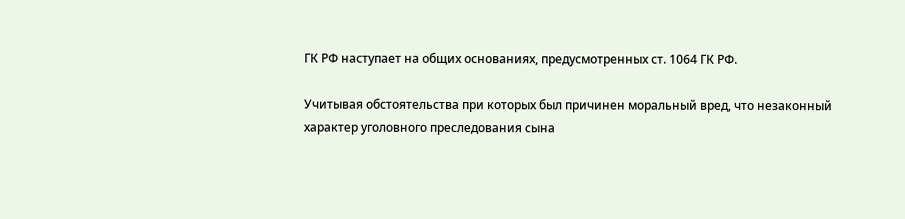ГК РФ наступает на общих основаниях, предусмотренных ст. 1064 ГК РФ.

Учитывая обстоятельства при которых был причинен моральный вред, что незаконный характер уголовного преследования сына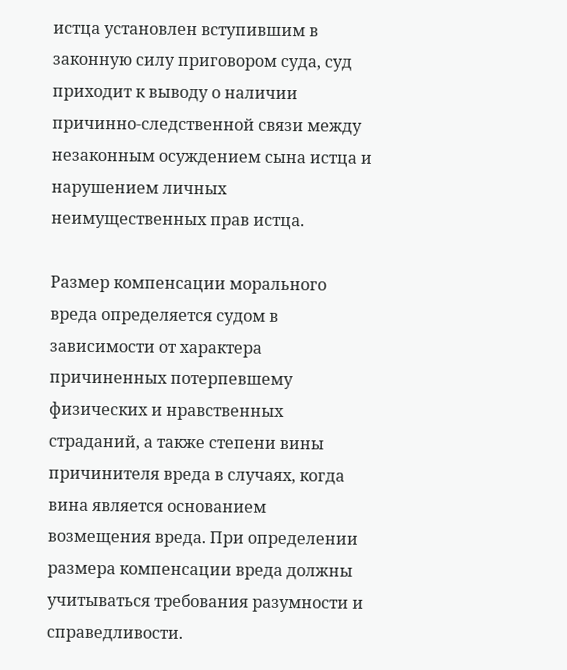истца установлен вступившим в законную силу приговором суда, суд приходит к выводу о наличии причинно-следственной связи между незаконным осуждением сына истца и нарушением личных неимущественных прав истца.

Размер компенсации морального вреда определяется судом в зависимости от характера причиненных потерпевшему физических и нравственных страданий, а также степени вины причинителя вреда в случаях, когда вина является основанием возмещения вреда. При определении размера компенсации вреда должны учитываться требования разумности и справедливости.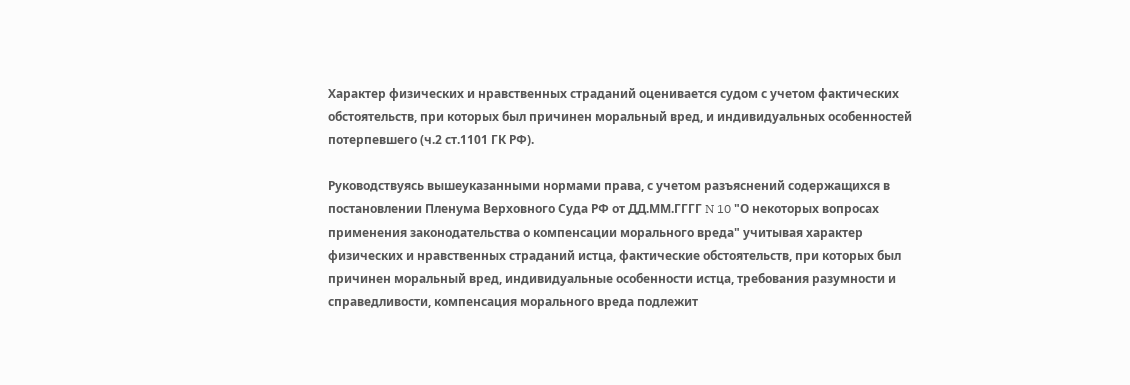Характер физических и нравственных страданий оценивается судом с учетом фактических обстоятельств, при которых был причинен моральный вред, и индивидуальных особенностей потерпевшего (ч.2 ст.1101 ГК РФ).

Руководствуясь вышеуказанными нормами права, с учетом разъяснений содержащихся в постановлении Пленума Верховного Суда РФ от ДД.ММ.ГГГГ N 10 "О некоторых вопросах применения законодательства о компенсации морального вреда" учитывая характер физических и нравственных страданий истца, фактические обстоятельств, при которых был причинен моральный вред, индивидуальные особенности истца, требования разумности и справедливости, компенсация морального вреда подлежит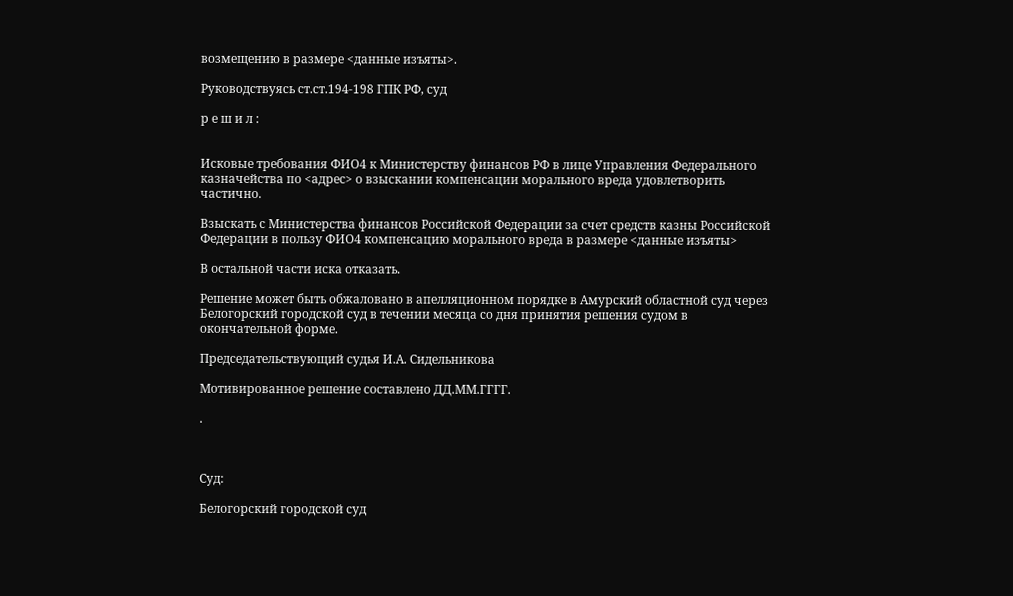возмещению в размере <данные изъяты>.

Руководствуясь ст.ст.194-198 ГПК РФ, суд

р е ш и л :


Исковые требования ФИО4 к Министерству финансов РФ в лице Управления Федерального казначейства по <адрес> о взыскании компенсации морального вреда удовлетворить частично.

Взыскать с Министерства финансов Российской Федерации за счет средств казны Российской Федерации в пользу ФИО4 компенсацию морального вреда в размере <данные изъяты>

В остальной части иска отказать.

Решение может быть обжаловано в апелляционном порядке в Амурский областной суд через Белогорский городской суд в течении месяца со дня принятия решения судом в окончательной форме.

Председательствующий судья И.А. Сидельникова

Мотивированное решение составлено ДД.ММ.ГГГГ.

.



Суд:

Белогорский городской суд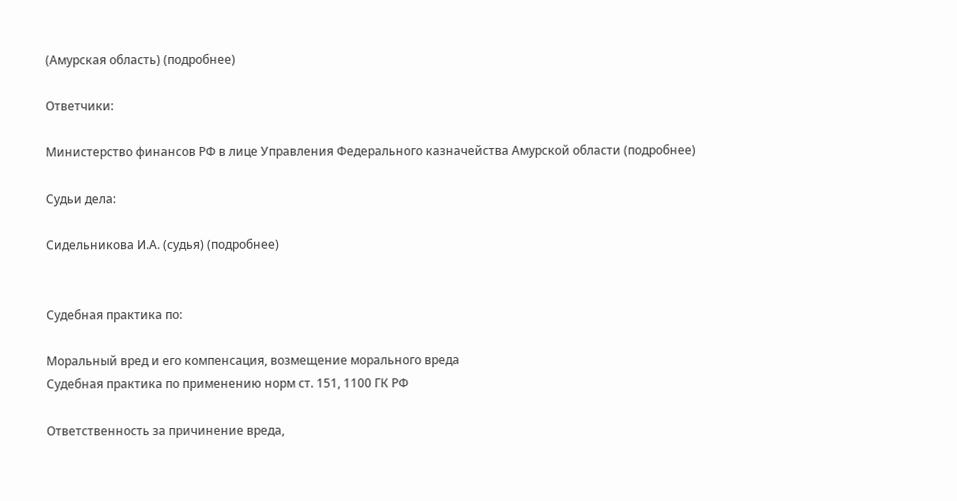(Амурская область) (подробнее)

Ответчики:

Министерство финансов РФ в лице Управления Федерального казначейства Амурской области (подробнее)

Судьи дела:

Сидельникова И.А. (судья) (подробнее)


Судебная практика по:

Моральный вред и его компенсация, возмещение морального вреда
Судебная практика по применению норм ст. 151, 1100 ГК РФ

Ответственность за причинение вреда,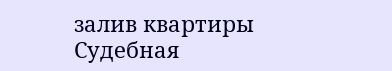залив квартиры
Судебная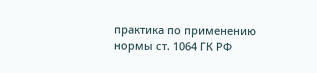практика по применению нормы ст. 1064 ГК РФ